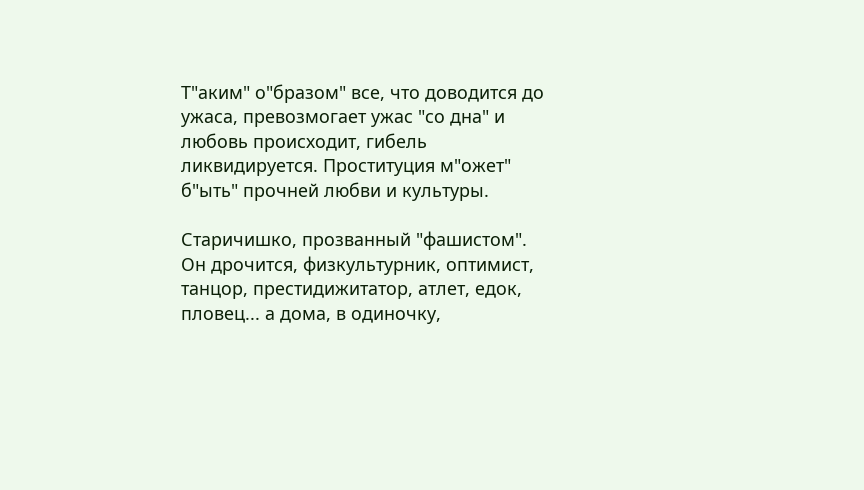Т"аким" о"бразом" все, что доводится до ужаса, превозмогает ужас "со дна" и любовь происходит, гибель ликвидируется. Проституция м"ожет" б"ыть" прочней любви и культуры.

Старичишко, прозванный "фашистом". Он дрочится, физкультурник, оптимист, танцор, престидижитатор, атлет, едок, пловец... а дома, в одиночку,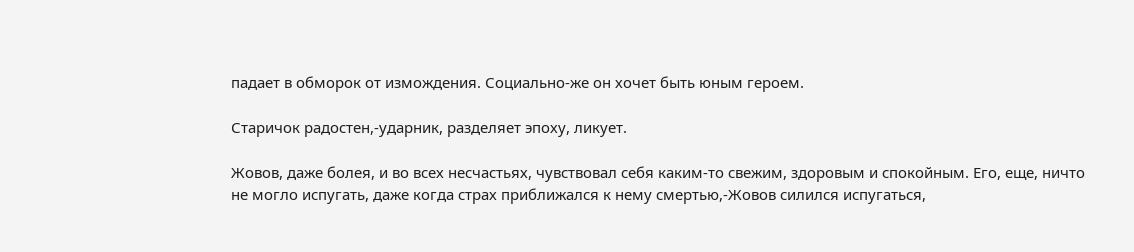падает в обморок от измождения. Социально-же он хочет быть юным героем.

Старичок радостен,-ударник, разделяет эпоху, ликует.

Жовов, даже болея, и во всех несчастьях, чувствовал себя каким-то свежим, здоровым и спокойным. Его, еще, ничто не могло испугать, даже когда страх приближался к нему смертью,-Жовов силился испугаться,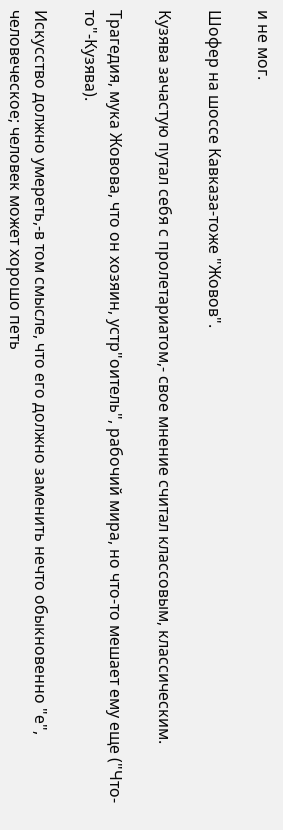и не мог.

Шофер на шоссе Кавказа-тоже "Жовов".

Кузява зачастую путал себя с пролетариатом,- свое мнение считал классовым, классическим.

Трагедия, мука Жовова, что он хозяин, устр"оитель", рабочий мира, но что-то мешает ему еще ("Что-то"-Кузява).

Искусство должно умереть,-в том смысле, что его должно заменить нечто обыкновенно "е", человеческое; человек может хорошо петь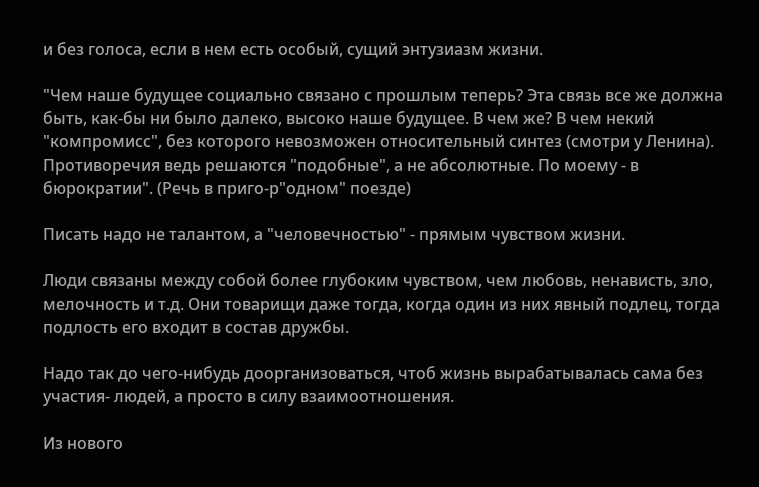и без голоса, если в нем есть особый, сущий энтузиазм жизни.

"Чем наше будущее социально связано с прошлым теперь? Эта связь все же должна быть, как-бы ни было далеко, высоко наше будущее. В чем же? В чем некий "компромисс", без которого невозможен относительный синтез (смотри у Ленина). Противоречия ведь решаются "подобные", а не абсолютные. По моему - в бюрократии". (Речь в приго-р"одном" поезде)

Писать надо не талантом, а "человечностью" - прямым чувством жизни.

Люди связаны между собой более глубоким чувством, чем любовь, ненависть, зло, мелочность и т.д. Они товарищи даже тогда, когда один из них явный подлец, тогда подлость его входит в состав дружбы.

Надо так до чего-нибудь доорганизоваться, чтоб жизнь вырабатывалась сама без участия- людей, а просто в силу взаимоотношения.

Из нового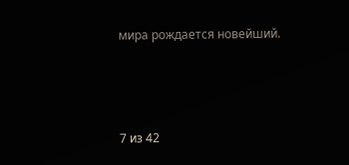мира рождается новейший.



7 из 42